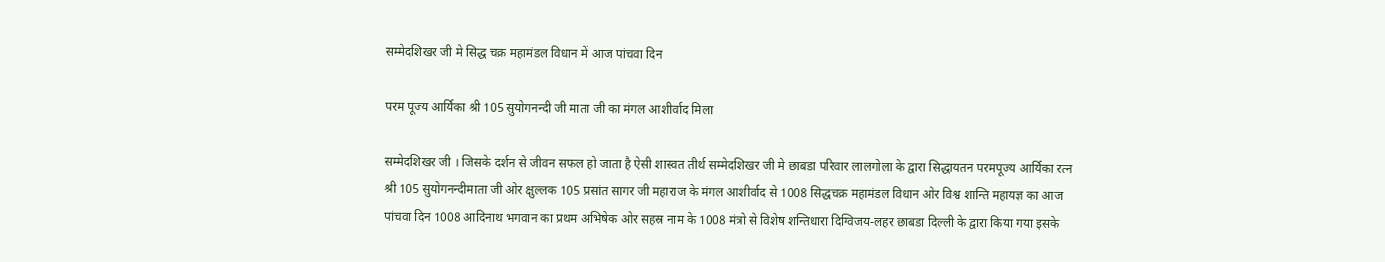सम्मेदशिखर जी मे सिद्ध चक्र महामंडल विधान में आज पांचवा दिन

परम पूज्य आर्यिका श्री 105 सुयोगनन्दी जी माता जी का मंगल आशीर्वाद मिला

सम्मेदशिखर जी । जिसके दर्शन से जीवन सफल हो जाता है ऐसी शास्वत तीर्थ सम्मेदशिखर जी मे छाबडा परिवार लालगोला के द्वारा सिद्धायतन परमपूज्य आर्यिका रत्न श्री 105 सुयोगनन्दीमाता जी ओर क्षुल्लक 105 प्रसांत सागर जी महाराज के मंगल आशीर्वाद से 1008 सिद्धचक्र महामंडल विधान ओर विश्व शान्ति महायज्ञ का आज पांचवा दिन 1008 आदिनाथ भगवान का प्रथम अभिषेक ओर सहस्र नाम के 1008 मंत्रो से विशेष शन्तिधारा दिग्विजय-लहर छाबडा दिल्ली के द्वारा किया गया इसके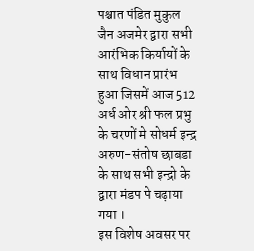पश्चात पंडित मुकुल जैन अजमेर द्वारा सभी आरंभिक किर्यायों के साथ विधान प्रारंभ हुआ जिसमें आज 512 अर्ध ओर श्री फल प्रभु के चरणों मे सोधर्म इन्द्र अरुण-संतोष छाबडा के साथ सभी इन्द्रो के द्वारा मंडप पे चढ़ाया गया ।
इस विशेष अवसर पर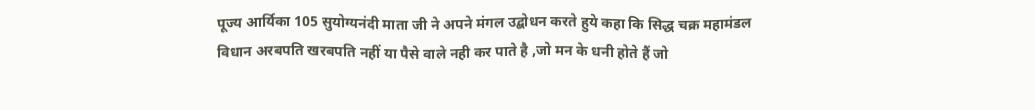पूज्य आर्यिका 105 सुयोग्यनंदी माता जी ने अपने मंगल उद्बोधन करते हुये कहा कि सिद्ध चक्र महामंडल विधान अरबपति खरबपति नहीं या पैसे वाले नही कर पाते है ,जो मन के धनी होते हैं जो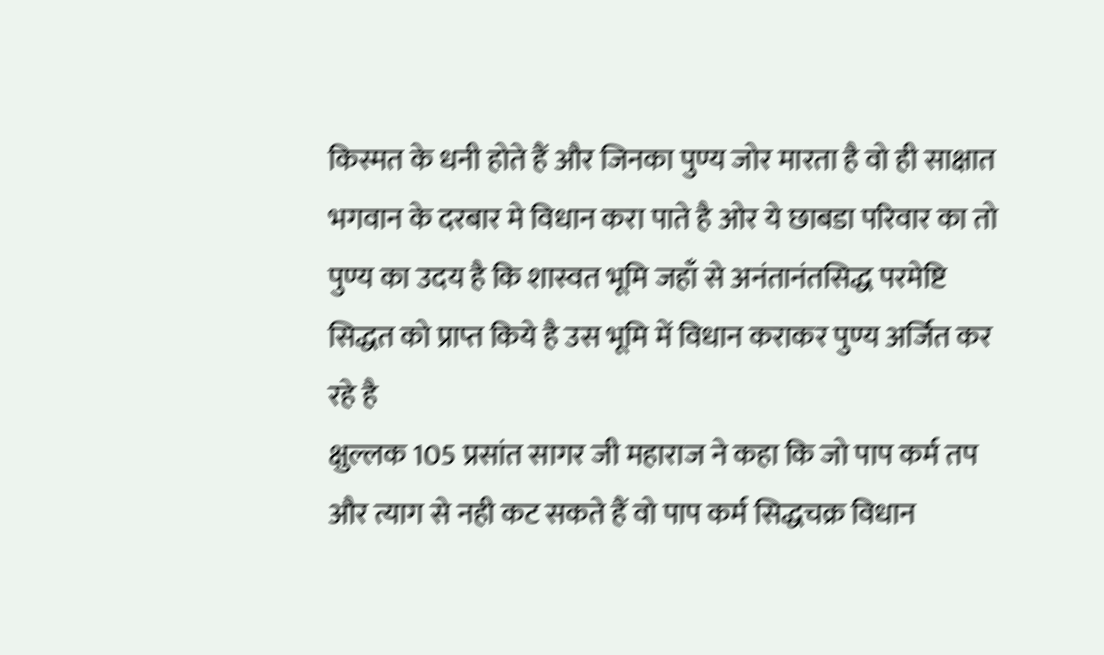किस्मत के धनी होते हैं और जिनका पुण्य जोर मारता है वो ही साक्षात भगवान के दरबार मे विधान करा पाते है ओर ये छाबडा परिवार का तो पुण्य का उदय है कि शास्वत भूमि जहाँ से अनंतानंतसिद्ध परमेष्टि सिद्धत को प्राप्त किये है उस भूमि में विधान कराकर पुण्य अर्जित कर रहे है
क्षुल्लक 105 प्रसांत सागर जी महाराज ने कहा कि जो पाप कर्म तप और त्याग से नही कट सकते हैं वो पाप कर्म सिद्धचक्र विधान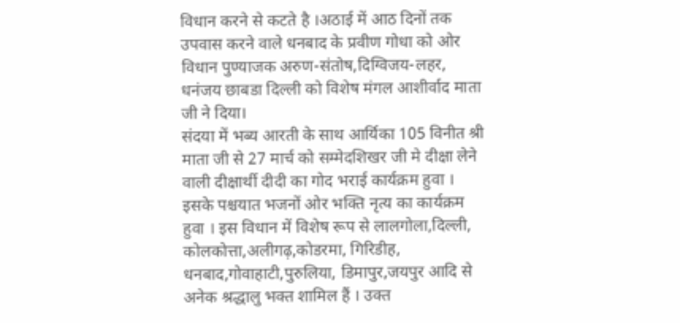विधान करने से कटते है ।अठाई में आठ दिनों तक उपवास करने वाले धनबाद के प्रवीण गोधा को ओर विधान पुण्याजक अरुण-संतोष,दिग्विजय-लहर, धनंजय छाबडा दिल्ली को विशेष मंगल आशीर्वाद माता जी ने दिया।
संदया में भब्य आरती के साथ आर्यिका 105 विनीत श्री माता जी से 27 मार्च को सम्मेदशिखर जी मे दीक्षा लेने वाली दीक्षार्थी दीदी का गोद भराई कार्यक्रम हुवा । इसके पश्चयात भजनों ओर भक्ति नृत्य का कार्यक्रम हुवा । इस विधान में विशेष रूप से लालगोला,दिल्ली, कोलकोत्ता,अलीगढ़,कोडरमा, गिरिडीह, धनबाद,गोवाहाटी,पुरुलिया, डिमापुर,जयपुर आदि से अनेक श्रद्धालु भक्त शामिल हैं । उक्त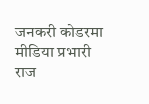जनकरी कोडरमा मीडिया प्रभारी राज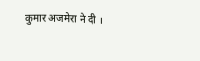कुमार अजमेरा ने दी ।